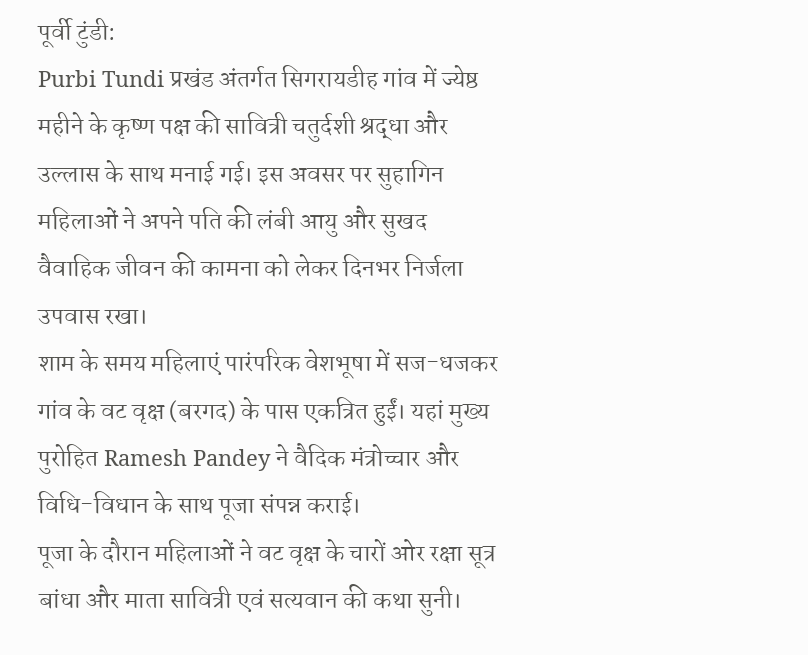पूर्वी टुंडी:
Purbi Tundi प्रखंड अंतर्गत सिगरायडीह गांव में ज्येष्ठ महीने के कृष्ण पक्ष की सावित्री चतुर्दशी श्रद्धा और उल्लास के साथ मनाई गई। इस अवसर पर सुहागिन महिलाओं ने अपने पति की लंबी आयु और सुखद वैवाहिक जीवन की कामना को लेकर दिनभर निर्जला उपवास रखा।
शाम के समय महिलाएं पारंपरिक वेशभूषा में सज-धजकर गांव के वट वृक्ष (बरगद) के पास एकत्रित हुईं। यहां मुख्य पुरोहित Ramesh Pandey ने वैदिक मंत्रोच्चार और विधि-विधान के साथ पूजा संपन्न कराई।
पूजा के दौरान महिलाओं ने वट वृक्ष के चारों ओर रक्षा सूत्र बांधा और माता सावित्री एवं सत्यवान की कथा सुनी।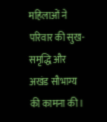महिलाओं ने परिवार की सुख-समृद्धि और अखंड सौभाग्य की कामना की।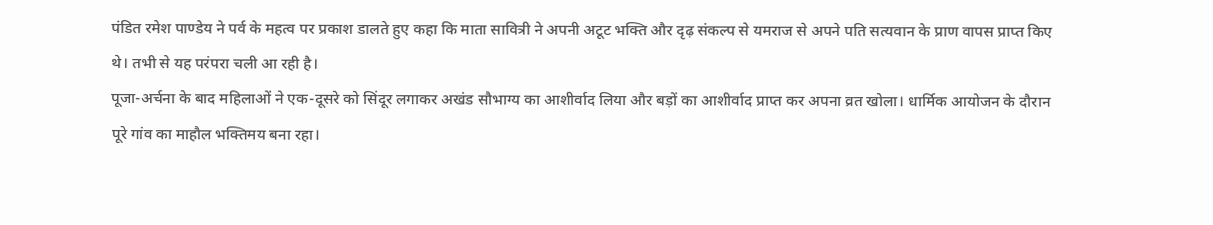पंडित रमेश पाण्डेय ने पर्व के महत्व पर प्रकाश डालते हुए कहा कि माता सावित्री ने अपनी अटूट भक्ति और दृढ़ संकल्प से यमराज से अपने पति सत्यवान के प्राण वापस प्राप्त किए थे। तभी से यह परंपरा चली आ रही है।
पूजा-अर्चना के बाद महिलाओं ने एक-दूसरे को सिंदूर लगाकर अखंड सौभाग्य का आशीर्वाद लिया और बड़ों का आशीर्वाद प्राप्त कर अपना व्रत खोला। धार्मिक आयोजन के दौरान पूरे गांव का माहौल भक्तिमय बना रहा।